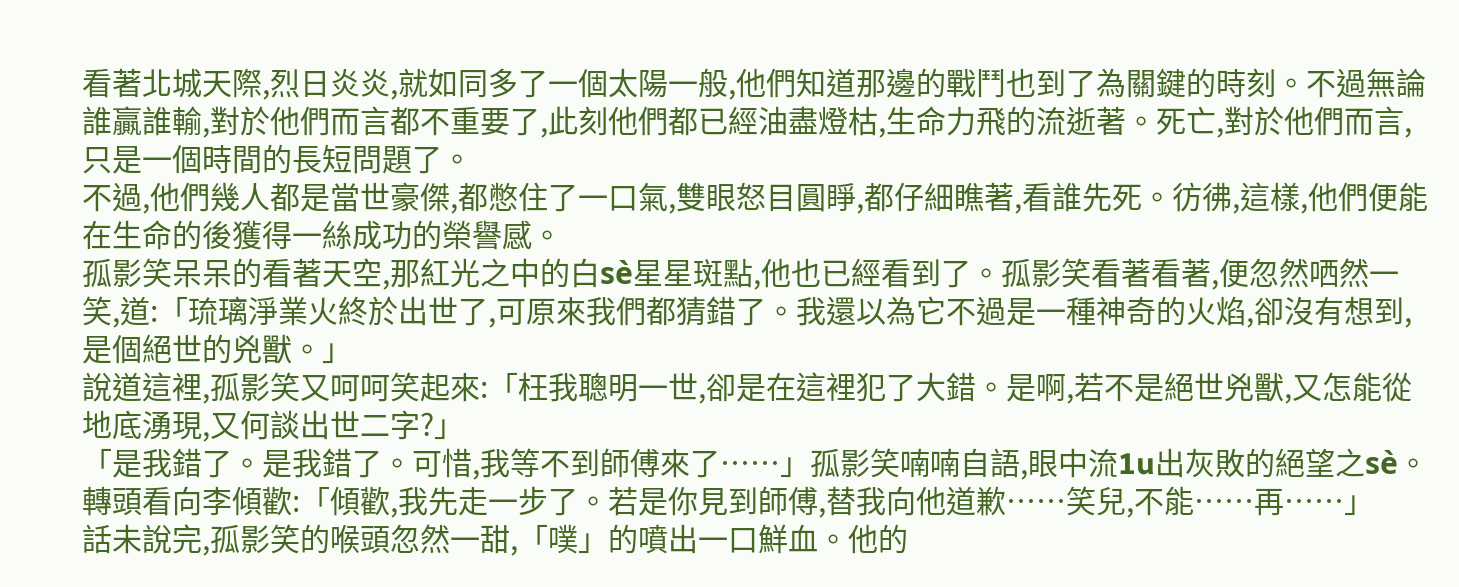看著北城天際,烈日炎炎,就如同多了一個太陽一般,他們知道那邊的戰鬥也到了為關鍵的時刻。不過無論誰贏誰輸,對於他們而言都不重要了,此刻他們都已經油盡燈枯,生命力飛的流逝著。死亡,對於他們而言,只是一個時間的長短問題了。
不過,他們幾人都是當世豪傑,都憋住了一口氣,雙眼怒目圓睜,都仔細瞧著,看誰先死。彷彿,這樣,他們便能在生命的後獲得一絲成功的榮譽感。
孤影笑呆呆的看著天空,那紅光之中的白sè星星斑點,他也已經看到了。孤影笑看著看著,便忽然哂然一笑,道:「琉璃淨業火終於出世了,可原來我們都猜錯了。我還以為它不過是一種神奇的火焰,卻沒有想到,是個絕世的兇獸。」
說道這裡,孤影笑又呵呵笑起來:「枉我聰明一世,卻是在這裡犯了大錯。是啊,若不是絕世兇獸,又怎能從地底湧現,又何談出世二字?」
「是我錯了。是我錯了。可惜,我等不到師傅來了……」孤影笑喃喃自語,眼中流1u出灰敗的絕望之sè。轉頭看向李傾歡:「傾歡,我先走一步了。若是你見到師傅,替我向他道歉……笑兒,不能……再……」
話未說完,孤影笑的喉頭忽然一甜,「噗」的噴出一口鮮血。他的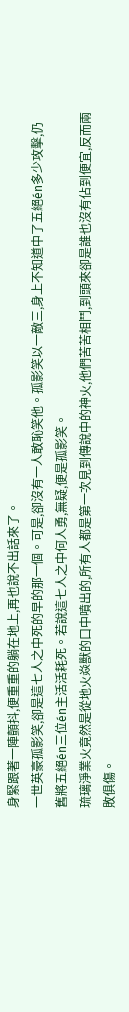身緊跟著一陣顫抖,便重重的躺在地上,再也說不出話來了。
一世英豪孤影笑,卻是這七人之中死的早的那一個。可是,卻沒有一人敢恥笑他。孤影笑以一敵三,身上不知道中了五絕én多少攻擊,仍舊將五絕én三位én主活活耗死。若說這七人之中何人勇,無疑,便是孤影笑。
琉璃淨業火竟然是從地火焱獸的口中噴出的,所有人都是第一次見到傳說中的神火,他們苦苦相鬥,到頭來卻是誰也沒有佔到便宜,反而兩敗俱傷。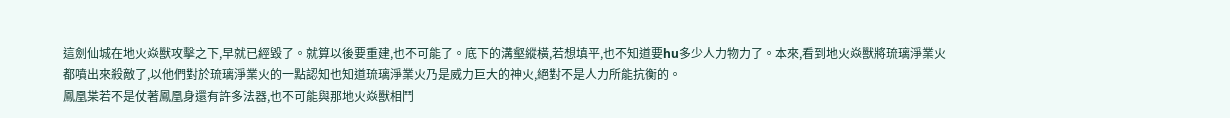這劍仙城在地火焱獸攻擊之下,早就已經毀了。就算以後要重建,也不可能了。底下的溝壑縱橫,若想填平,也不知道要hu多少人力物力了。本來,看到地火焱獸將琉璃淨業火都噴出來殺敵了,以他們對於琉璃淨業火的一點認知也知道琉璃淨業火乃是威力巨大的神火,絕對不是人力所能抗衡的。
鳳凰枼若不是仗著鳳凰身還有許多法器,也不可能與那地火焱獸相鬥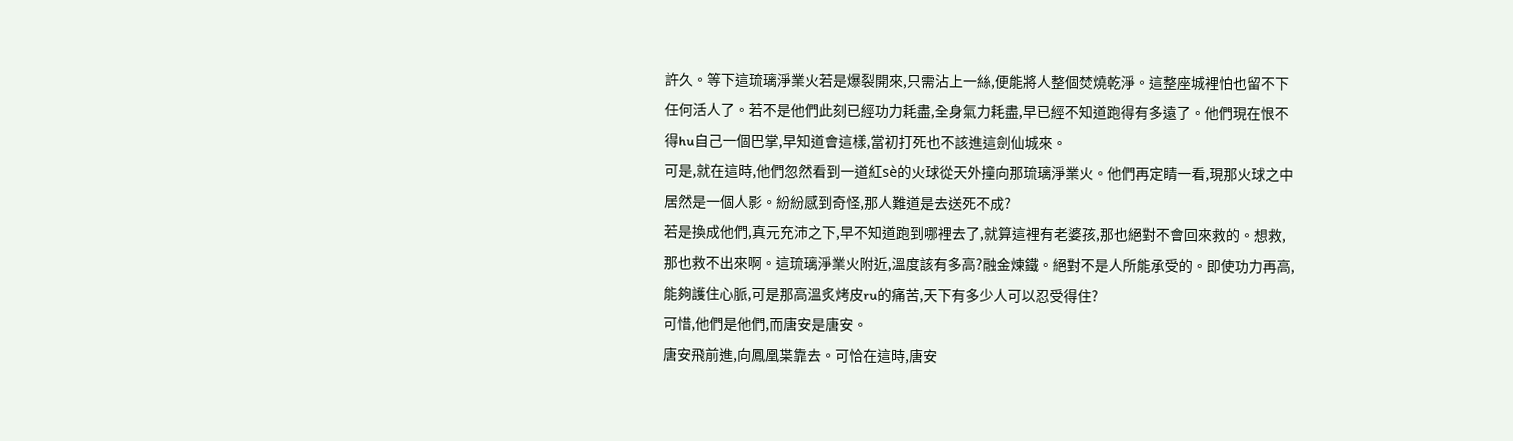許久。等下這琉璃淨業火若是爆裂開來,只需沾上一絲,便能將人整個焚燒乾淨。這整座城裡怕也留不下任何活人了。若不是他們此刻已經功力耗盡,全身氣力耗盡,早已經不知道跑得有多遠了。他們現在恨不得hu自己一個巴掌,早知道會這樣,當初打死也不該進這劍仙城來。
可是,就在這時,他們忽然看到一道紅sè的火球從天外撞向那琉璃淨業火。他們再定睛一看,現那火球之中居然是一個人影。紛紛感到奇怪,那人難道是去送死不成?
若是換成他們,真元充沛之下,早不知道跑到哪裡去了,就算這裡有老婆孩,那也絕對不會回來救的。想救,那也救不出來啊。這琉璃淨業火附近,溫度該有多高?融金煉鐵。絕對不是人所能承受的。即使功力再高,能夠護住心脈,可是那高溫炙烤皮ru的痛苦,天下有多少人可以忍受得住?
可惜,他們是他們,而唐安是唐安。
唐安飛前進,向鳳凰枼靠去。可恰在這時,唐安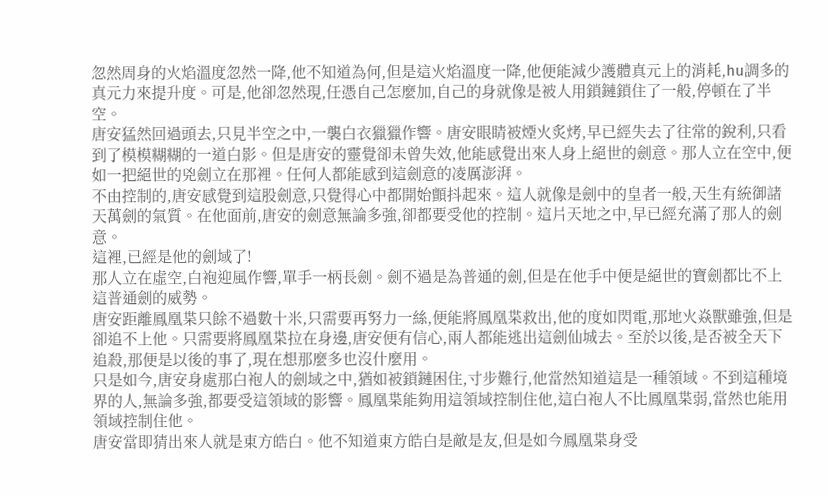忽然周身的火焰溫度忽然一降,他不知道為何,但是這火焰溫度一降,他便能減少護體真元上的消耗,hu調多的真元力來提升度。可是,他卻忽然現,任憑自己怎麼加,自己的身就像是被人用鎖鏈鎖住了一般,停頓在了半空。
唐安猛然回過頭去,只見半空之中,一襲白衣獵獵作響。唐安眼睛被煙火炙烤,早已經失去了往常的銳利,只看到了模模糊糊的一道白影。但是唐安的靈覺卻未曾失效,他能感覺出來人身上絕世的劍意。那人立在空中,便如一把絕世的兇劍立在那裡。任何人都能感到這劍意的凌厲澎湃。
不由控制的,唐安感覺到這股劍意,只覺得心中都開始顫抖起來。這人就像是劍中的皇者一般,天生有統御諸天萬劍的氣質。在他面前,唐安的劍意無論多強,卻都要受他的控制。這片天地之中,早已經充滿了那人的劍意。
這裡,已經是他的劍域了!
那人立在虛空,白袍迎風作響,單手一柄長劍。劍不過是為普通的劍,但是在他手中便是絕世的寶劍都比不上這普通劍的威勢。
唐安距離鳳凰枼只餘不過數十米,只需要再努力一絲,便能將鳳凰枼救出,他的度如閃電,那地火焱獸雖強,但是卻追不上他。只需要將鳳凰枼拉在身邊,唐安便有信心,兩人都能逃出這劍仙城去。至於以後,是否被全天下追殺,那便是以後的事了,現在想那麼多也沒什麼用。
只是如今,唐安身處那白袍人的劍域之中,猶如被鎖鏈困住,寸步難行,他當然知道這是一種領域。不到這種境界的人,無論多強,都要受這領域的影響。鳳凰枼能夠用這領域控制住他,這白袍人不比鳳凰枼弱,當然也能用領域控制住他。
唐安當即猜出來人就是東方皓白。他不知道東方皓白是敵是友,但是如今鳳凰枼身受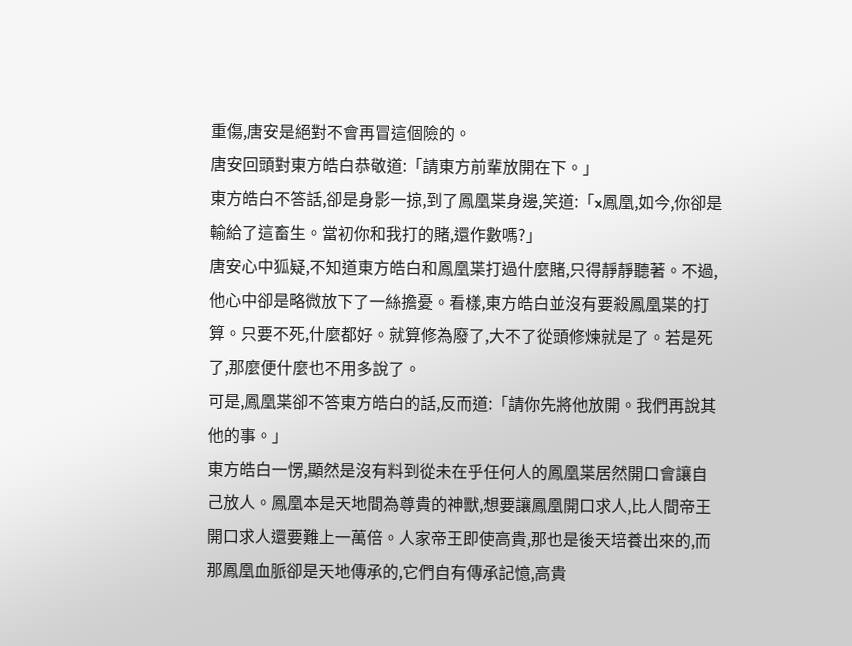重傷,唐安是絕對不會再冒這個險的。
唐安回頭對東方皓白恭敬道:「請東方前輩放開在下。」
東方皓白不答話,卻是身影一掠,到了鳳凰枼身邊,笑道:「x鳳凰,如今,你卻是輸給了這畜生。當初你和我打的賭,還作數嗎?」
唐安心中狐疑,不知道東方皓白和鳳凰枼打過什麼賭,只得靜靜聽著。不過,他心中卻是略微放下了一絲擔憂。看樣,東方皓白並沒有要殺鳳凰枼的打算。只要不死,什麼都好。就算修為廢了,大不了從頭修煉就是了。若是死了,那麼便什麼也不用多說了。
可是,鳳凰枼卻不答東方皓白的話,反而道:「請你先將他放開。我們再說其他的事。」
東方皓白一愣,顯然是沒有料到從未在乎任何人的鳳凰枼居然開口會讓自己放人。鳳凰本是天地間為尊貴的神獸,想要讓鳳凰開口求人,比人間帝王開口求人還要難上一萬倍。人家帝王即使高貴,那也是後天培養出來的,而那鳳凰血脈卻是天地傳承的,它們自有傳承記憶,高貴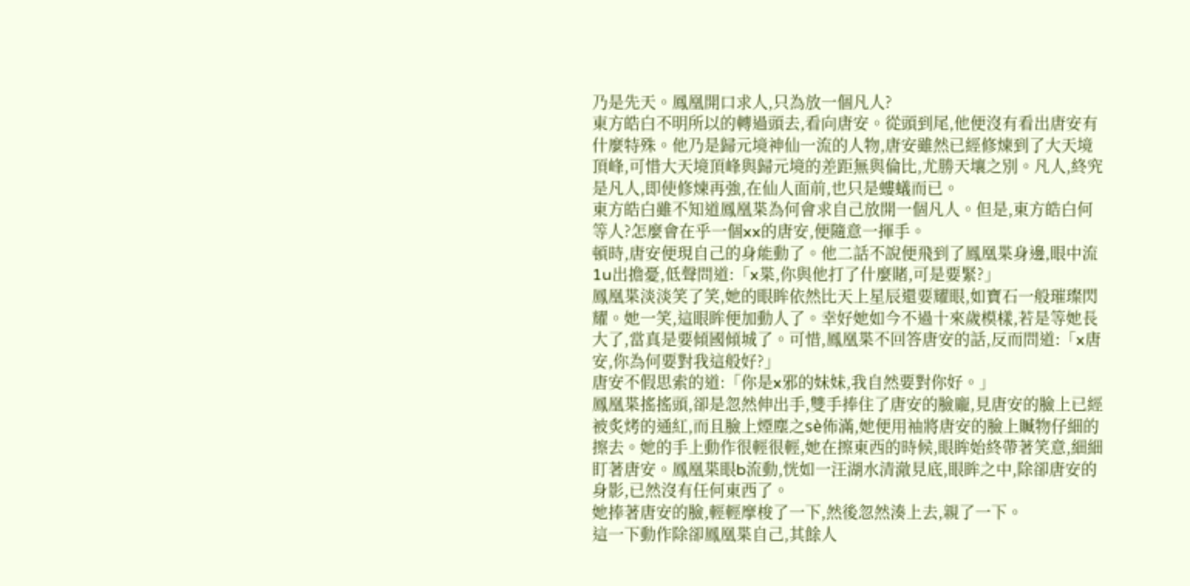乃是先天。鳳凰開口求人,只為放一個凡人?
東方皓白不明所以的轉過頭去,看向唐安。從頭到尾,他便沒有看出唐安有什麼特殊。他乃是歸元境神仙一流的人物,唐安雖然已經修煉到了大天境頂峰,可惜大天境頂峰與歸元境的差距無與倫比,尤勝天壤之別。凡人,終究是凡人,即使修煉再強,在仙人面前,也只是螻蟻而已。
東方皓白雖不知道鳳凰枼為何會求自己放開一個凡人。但是,東方皓白何等人?怎麼會在乎一個xx的唐安,便隨意一揮手。
頓時,唐安便現自己的身能動了。他二話不說便飛到了鳳凰枼身邊,眼中流1u出擔憂,低聲問道:「x枼,你與他打了什麼賭,可是要緊?」
鳳凰枼淡淡笑了笑,她的眼眸依然比天上星辰還要耀眼,如寶石一般璀璨閃耀。她一笑,這眼眸便加動人了。幸好她如今不過十來歲模樣,若是等她長大了,當真是要傾國傾城了。可惜,鳳凰枼不回答唐安的話,反而問道:「x唐安,你為何要對我這般好?」
唐安不假思索的道:「你是x邪的妹妹,我自然要對你好。」
鳳凰枼搖搖頭,卻是忽然伸出手,雙手捧住了唐安的臉龐,見唐安的臉上已經被炙烤的通紅,而且臉上煙塵之sè佈滿,她便用袖將唐安的臉上贓物仔細的擦去。她的手上動作很輕很輕,她在擦東西的時候,眼眸始終帶著笑意,細細盯著唐安。鳳凰枼眼b流動,恍如一汪湖水清澈見底,眼眸之中,除卻唐安的身影,已然沒有任何東西了。
她捧著唐安的臉,輕輕摩梭了一下,然後忽然湊上去,親了一下。
這一下動作除卻鳳凰枼自己,其餘人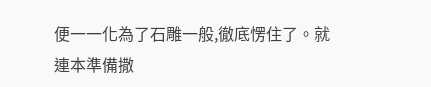便一一化為了石雕一般,徹底愣住了。就連本準備撒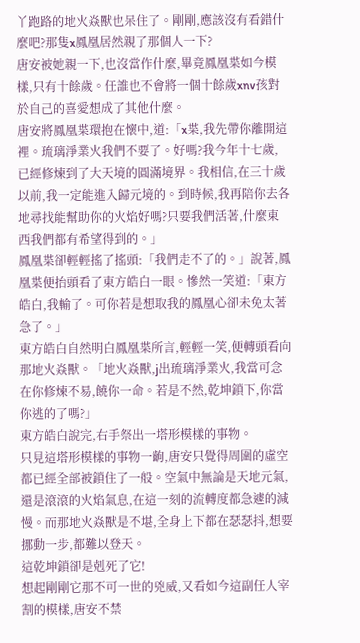丫跑路的地火焱獸也呆住了。剛剛,應該沒有看錯什麼吧?那隻x鳳凰居然親了那個人一下?
唐安被她親一下,也沒當作什麼,畢竟鳳凰枼如今模樣,只有十餘歲。任誰也不會將一個十餘歲xnv孩對於自己的喜愛想成了其他什麼。
唐安將鳳凰枼環抱在懷中,道:「x枼,我先帶你離開這裡。琉璃淨業火我們不要了。好嗎?我今年十七歲,已經修煉到了大天境的圓滿境界。我相信,在三十歲以前,我一定能進入歸元境的。到時候,我再陪你去各地尋找能幫助你的火焰好嗎?只要我們活著,什麼東西我們都有希望得到的。」
鳳凰枼卻輕輕搖了搖頭:「我們走不了的。」說著,鳳凰枼便抬頭看了東方皓白一眼。慘然一笑道:「東方皓白,我輸了。可你若是想取我的鳳凰心卻未免太著急了。」
東方皓白自然明白鳳凰枼所言,輕輕一笑,便轉頭看向那地火焱獸。「地火焱獸,j出琉璃淨業火,我當可念在你修煉不易,饒你一命。若是不然,乾坤鎖下,你當你逃的了嗎?」
東方皓白說完,右手祭出一塔形模樣的事物。
只見這塔形模樣的事物一齣,唐安只覺得周圍的虛空都已經全部被鎖住了一般。空氣中無論是天地元氣,還是滾滾的火焰氣息,在這一刻的流轉度都急遽的減慢。而那地火焱獸是不堪,全身上下都在瑟瑟抖,想要挪動一步,都難以登天。
這乾坤鎖卻是剋死了它!
想起剛剛它那不可一世的兇威,又看如今這副任人宰割的模樣,唐安不禁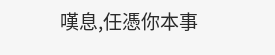嘆息,任憑你本事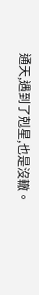通天,遇到了剋星,也是沒轍。